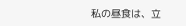私の昼食は、立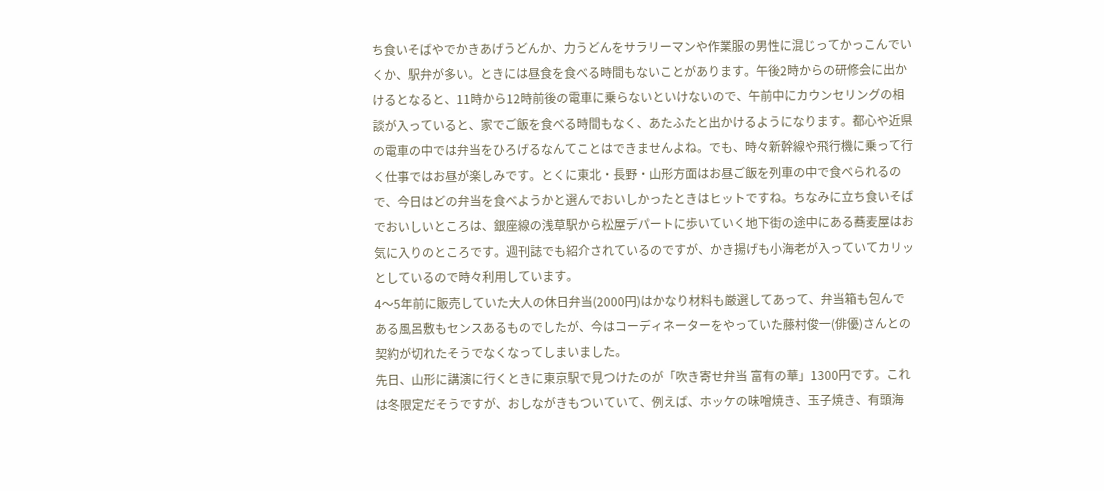ち食いそばやでかきあげうどんか、力うどんをサラリーマンや作業服の男性に混じってかっこんでいくか、駅弁が多い。ときには昼食を食べる時間もないことがあります。午後2時からの研修会に出かけるとなると、11時から12時前後の電車に乗らないといけないので、午前中にカウンセリングの相談が入っていると、家でご飯を食べる時間もなく、あたふたと出かけるようになります。都心や近県の電車の中では弁当をひろげるなんてことはできませんよね。でも、時々新幹線や飛行機に乗って行く仕事ではお昼が楽しみです。とくに東北・長野・山形方面はお昼ご飯を列車の中で食べられるので、今日はどの弁当を食べようかと選んでおいしかったときはヒットですね。ちなみに立ち食いそばでおいしいところは、銀座線の浅草駅から松屋デパートに歩いていく地下街の途中にある蕎麦屋はお気に入りのところです。週刊誌でも紹介されているのですが、かき揚げも小海老が入っていてカリッとしているので時々利用しています。
4〜5年前に販売していた大人の休日弁当(2000円)はかなり材料も厳選してあって、弁当箱も包んである風呂敷もセンスあるものでしたが、今はコーディネーターをやっていた藤村俊一(俳優)さんとの契約が切れたそうでなくなってしまいました。
先日、山形に講演に行くときに東京駅で見つけたのが「吹き寄せ弁当 富有の華」1300円です。これは冬限定だそうですが、おしながきもついていて、例えば、ホッケの味噌焼き、玉子焼き、有頭海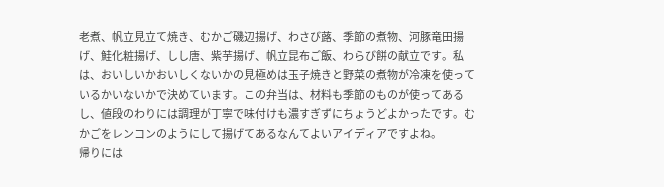老煮、帆立見立て焼き、むかご磯辺揚げ、わさび蕗、季節の煮物、河豚竜田揚げ、鮭化粧揚げ、しし唐、紫芋揚げ、帆立昆布ご飯、わらび餅の献立です。私は、おいしいかおいしくないかの見極めは玉子焼きと野菜の煮物が冷凍を使っているかいないかで決めています。この弁当は、材料も季節のものが使ってあるし、値段のわりには調理が丁寧で味付けも濃すぎずにちょうどよかったです。むかごをレンコンのようにして揚げてあるなんてよいアイディアですよね。
帰りには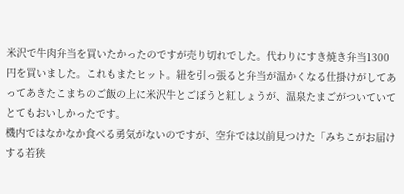米沢で牛肉弁当を買いたかったのですが売り切れでした。代わりにすき焼き弁当1300円を買いました。これもまたヒット。紐を引っ張ると弁当が温かくなる仕掛けがしてあってあきたこまちのご飯の上に米沢牛とごぼうと紅しょうが、温泉たまごがついていてとてもおいしかったです。
機内ではなかなか食べる勇気がないのですが、空弁では以前見つけた「みちこがお届けする若狭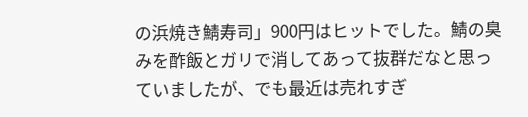の浜焼き鯖寿司」900円はヒットでした。鯖の臭みを酢飯とガリで消してあって抜群だなと思っていましたが、でも最近は売れすぎ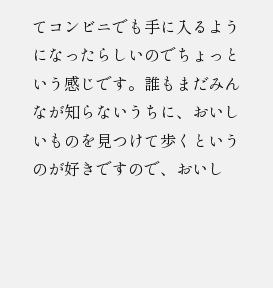てコンビニでも手に入るようになったらしいのでちょっという感じです。誰もまだみんなが知らないうちに、おいしいものを見つけて歩くというのが好きですので、おいし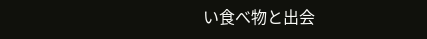い食べ物と出会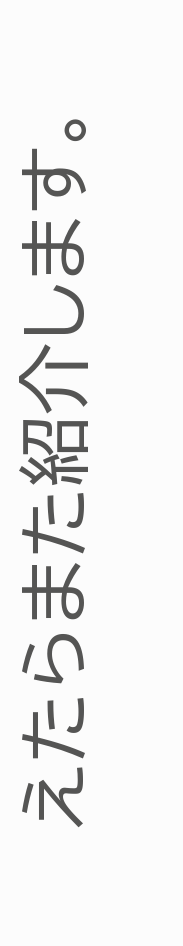えたらまた紹介します。